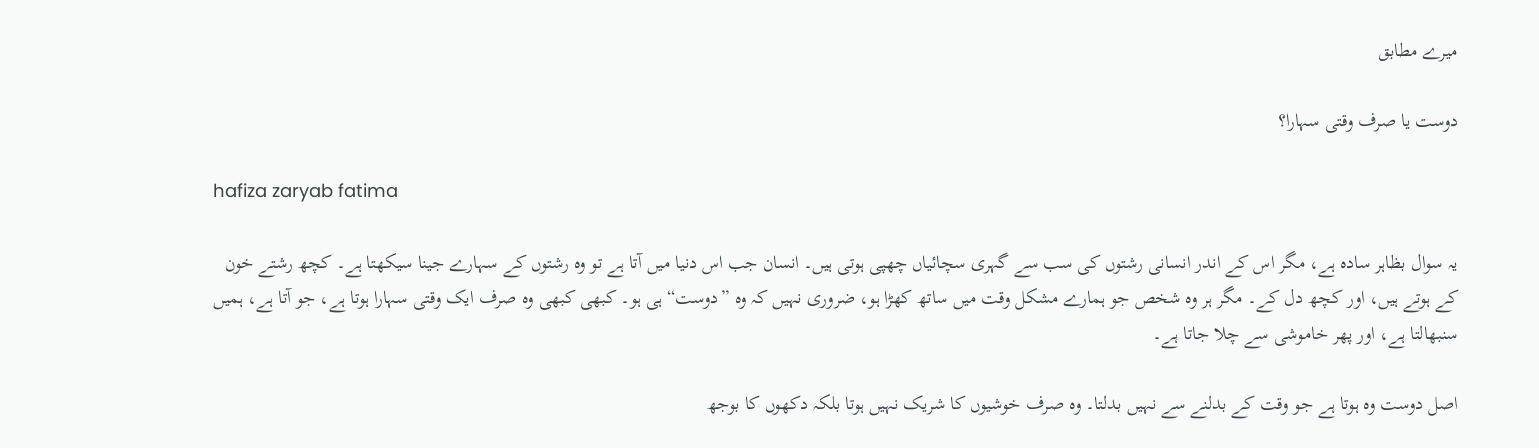میرے مطابق

دوست یا صرف وقتی سہارا؟

hafiza zaryab fatima

یہ سوال بظاہر سادہ ہے، مگر اس کے اندر انسانی رشتوں کی سب سے گہری سچائیاں چھپی ہوتی ہیں۔ انسان جب اس دنیا میں آتا ہے تو وہ رشتوں کے سہارے جینا سیکھتا ہے۔ کچھ رشتے خون کے ہوتے ہیں، اور کچھ دل کے۔ مگر ہر وہ شخص جو ہمارے مشکل وقت میں ساتھ کھڑا ہو، ضروری نہیں کہ وہ ”دوست“ ہی ہو۔ کبھی کبھی وہ صرف ایک وقتی سہارا ہوتا ہے، جو آتا ہے، ہمیں سنبھالتا ہے، اور پھر خاموشی سے چلا جاتا ہے۔

اصل دوست وہ ہوتا ہے جو وقت کے بدلنے سے نہیں بدلتا۔ وہ صرف خوشیوں کا شریک نہیں ہوتا بلکہ دکھوں کا بوجھ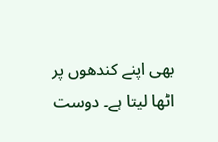بھی اپنے کندھوں پر اٹھا لیتا ہے۔ دوست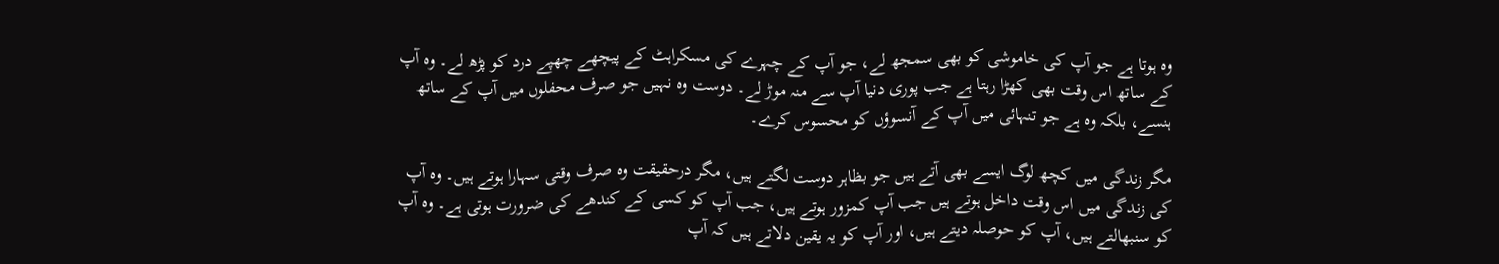وہ ہوتا ہے جو آپ کی خاموشی کو بھی سمجھ لے، جو آپ کے چہرے کی مسکراہٹ کے پیچھے چھپے درد کو پڑھ لے۔ وہ آپ کے ساتھ اس وقت بھی کھڑا رہتا ہے جب پوری دنیا آپ سے منہ موڑ لے۔ دوست وہ نہیں جو صرف محفلوں میں آپ کے ساتھ ہنسے، بلکہ وہ ہے جو تنہائی میں آپ کے آنسوؤں کو محسوس کرے۔

مگر زندگی میں کچھ لوگ ایسے بھی آتے ہیں جو بظاہر دوست لگتے ہیں، مگر درحقیقت وہ صرف وقتی سہارا ہوتے ہیں۔ وہ آپ کی زندگی میں اس وقت داخل ہوتے ہیں جب آپ کمزور ہوتے ہیں، جب آپ کو کسی کے کندھے کی ضرورت ہوتی ہے۔ وہ آپ کو سنبھالتے ہیں، آپ کو حوصلہ دیتے ہیں، اور آپ کو یہ یقین دلاتے ہیں کہ آپ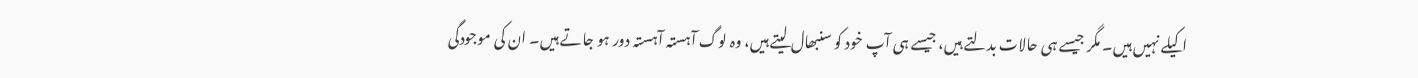اکیلے نہیں ہیں۔ مگر جیسے ہی حالات بدلتے ہیں، جیسے ہی آپ خود کو سنبھال لیتے ہیں، وہ لوگ آہستہ آہستہ دور ہو جاتے ہیں۔ ان کی موجودگی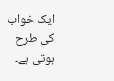ایک خواب کی طرح ہوتی ہے۔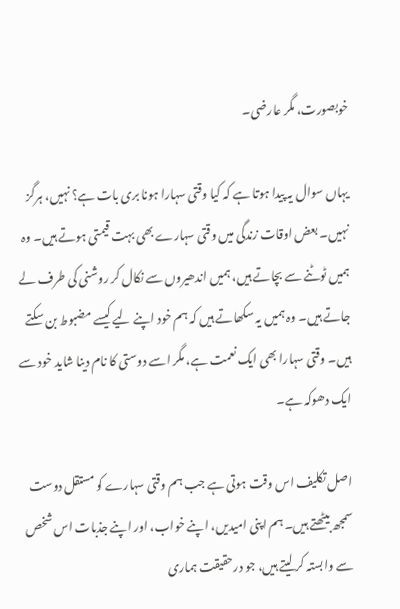خوبصورت، مگر عارضی۔

یہاں سوال یہ پیدا ہوتا ہے کہ کیا وقتی سہارا ہونا بری بات ہے؟ نہیں، ہرگز نہیں۔ بعض اوقات زندگی میں وقتی سہارے بھی بہت قیمتی ہوتے ہیں۔ وہ ہمیں ٹوٹنے سے بچاتے ہیں، ہمیں اندھیروں سے نکال کر روشنی کی طرف لے جاتے ہیں۔ وہ ہمیں یہ سکھاتے ہیں کہ ہم خود اپنے لیے کیسے مضبوط بن سکتے ہیں۔ وقتی سہارا بھی ایک نعمت ہے، مگر اسے دوستی کا نام دینا شاید خود سے ایک دھوکہ ہے۔

اصل تکلیف اس وقت ہوتی ہے جب ہم وقتی سہارے کو مستقل دوست سمجھ بیٹھتے ہیں۔ ہم اپنی امیدیں، اپنے خواب، اور اپنے جذبات اس شخص سے وابستہ کر لیتے ہیں، جو درحقیقت ہماری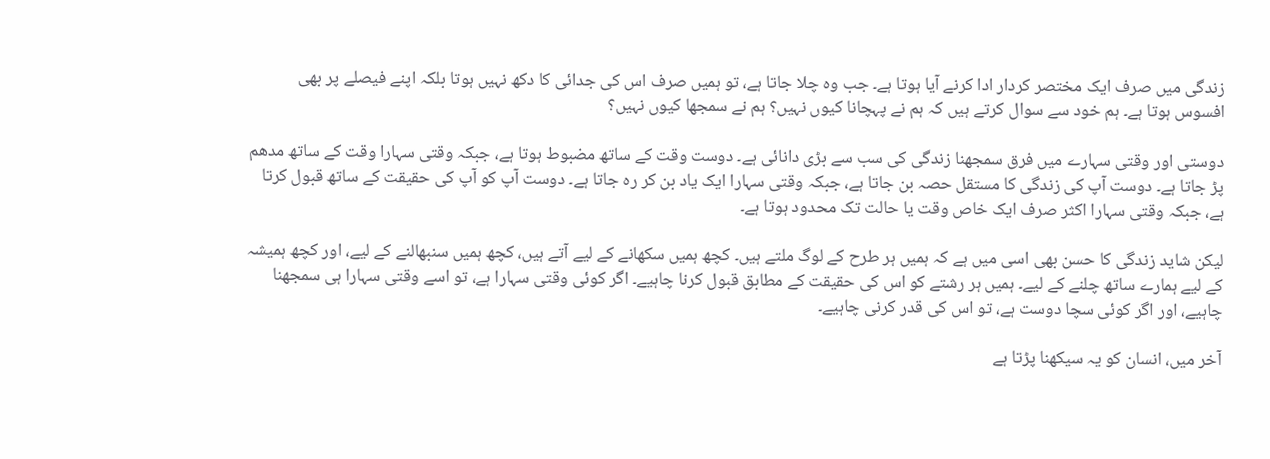زندگی میں صرف ایک مختصر کردار ادا کرنے آیا ہوتا ہے۔ جب وہ چلا جاتا ہے، تو ہمیں صرف اس کی جدائی کا دکھ نہیں ہوتا بلکہ اپنے فیصلے پر بھی افسوس ہوتا ہے۔ ہم خود سے سوال کرتے ہیں کہ ہم نے پہچانا کیوں نہیں؟ ہم نے سمجھا کیوں نہیں؟

دوستی اور وقتی سہارے میں فرق سمجھنا زندگی کی سب سے بڑی دانائی ہے۔ دوست وقت کے ساتھ مضبوط ہوتا ہے، جبکہ وقتی سہارا وقت کے ساتھ مدھم پڑ جاتا ہے۔ دوست آپ کی زندگی کا مستقل حصہ بن جاتا ہے، جبکہ وقتی سہارا ایک یاد بن کر رہ جاتا ہے۔ دوست آپ کو آپ کی حقیقت کے ساتھ قبول کرتا ہے، جبکہ وقتی سہارا اکثر صرف ایک خاص وقت یا حالت تک محدود ہوتا ہے۔

لیکن شاید زندگی کا حسن بھی اسی میں ہے کہ ہمیں ہر طرح کے لوگ ملتے ہیں۔ کچھ ہمیں سکھانے کے لیے آتے ہیں، کچھ ہمیں سنبھالنے کے لیے، اور کچھ ہمیشہ کے لیے ہمارے ساتھ چلنے کے لیے۔ ہمیں ہر رشتے کو اس کی حقیقت کے مطابق قبول کرنا چاہیے۔ اگر کوئی وقتی سہارا ہے، تو اسے وقتی سہارا ہی سمجھنا چاہیے، اور اگر کوئی سچا دوست ہے، تو اس کی قدر کرنی چاہیے۔

آخر میں، انسان کو یہ سیکھنا پڑتا ہے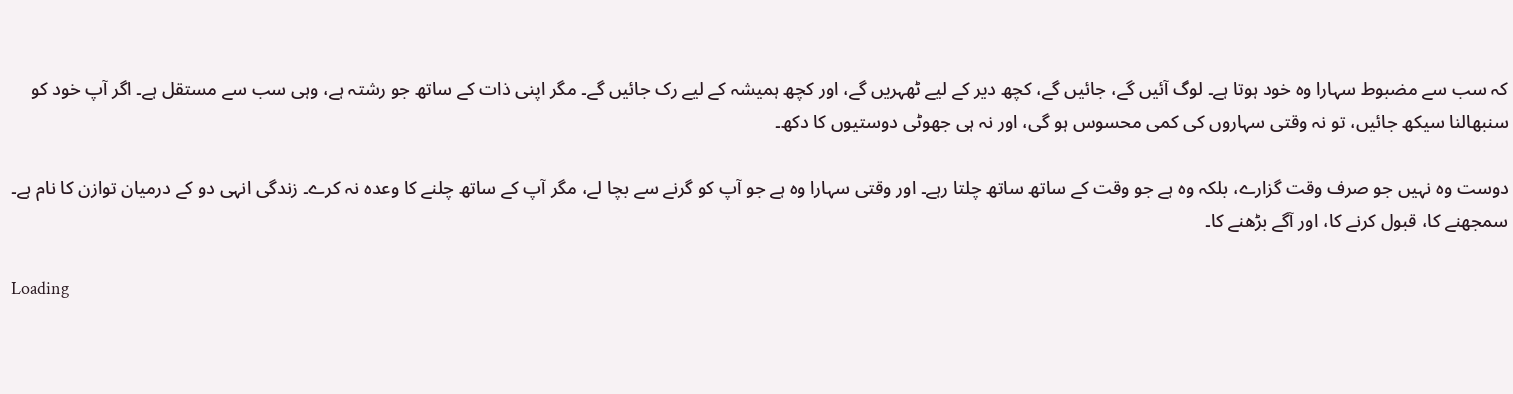کہ سب سے مضبوط سہارا وہ خود ہوتا ہے۔ لوگ آئیں گے، جائیں گے، کچھ دیر کے لیے ٹھہریں گے، اور کچھ ہمیشہ کے لیے رک جائیں گے۔ مگر اپنی ذات کے ساتھ جو رشتہ ہے، وہی سب سے مستقل ہے۔ اگر آپ خود کو سنبھالنا سیکھ جائیں، تو نہ وقتی سہاروں کی کمی محسوس ہو گی، اور نہ ہی جھوٹی دوستیوں کا دکھ۔

دوست وہ نہیں جو صرف وقت گزارے، بلکہ وہ ہے جو وقت کے ساتھ ساتھ چلتا رہے۔ اور وقتی سہارا وہ ہے جو آپ کو گرنے سے بچا لے، مگر آپ کے ساتھ چلنے کا وعدہ نہ کرے۔ زندگی انہی دو کے درمیان توازن کا نام ہے۔ سمجھنے کا، قبول کرنے کا، اور آگے بڑھنے کا۔

Loading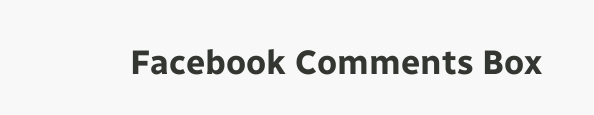Facebook Comments Box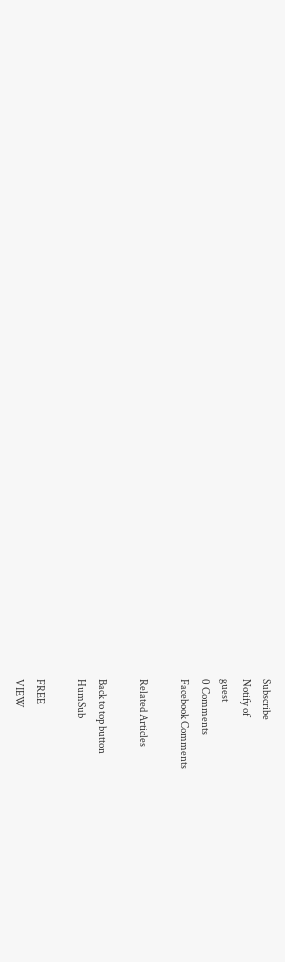Subscribe
Notify of
guest
0 Comments
Facebook Comments

Related Articles

Back to top button
HumSub

FREE
VIEW